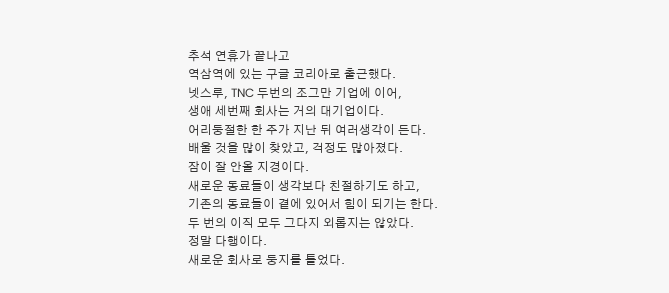추석 연휴가 끝나고
역삼역에 있는 구글 코리아로 출근했다.
넷스루, TNC 두번의 조그만 기업에 이어,
생애 세번째 회사는 거의 대기업이다.
어리둥절한 한 주가 지난 뒤 여러생각이 든다.
배울 것을 많이 찾았고, 걱정도 많아졌다.
잠이 잘 안올 지경이다.
새로운 동료들이 생각보다 친절하기도 하고,
기존의 동료들이 곁에 있어서 힘이 되기는 한다.
두 번의 이직 모두 그다지 외롭지는 않았다.
정말 다행이다.
새로운 회사로 둥지를 틀었다.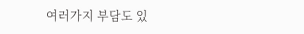여러가지 부담도 있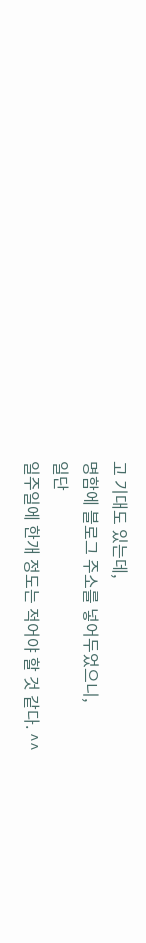고 기대도 있는데,
명함에 블로그 주소를 넣어두었으니,
일단
일주일에 한개 정도는 적어야 할 것 같다. ^^